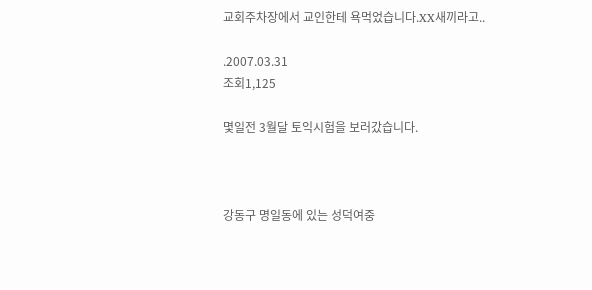교회주차장에서 교인한테 욕먹었습니다.XX새끼라고..

.2007.03.31
조회1,125

몇일전 3월달 토익시험을 보러갔습니다.



강동구 명일동에 있는 성덕여중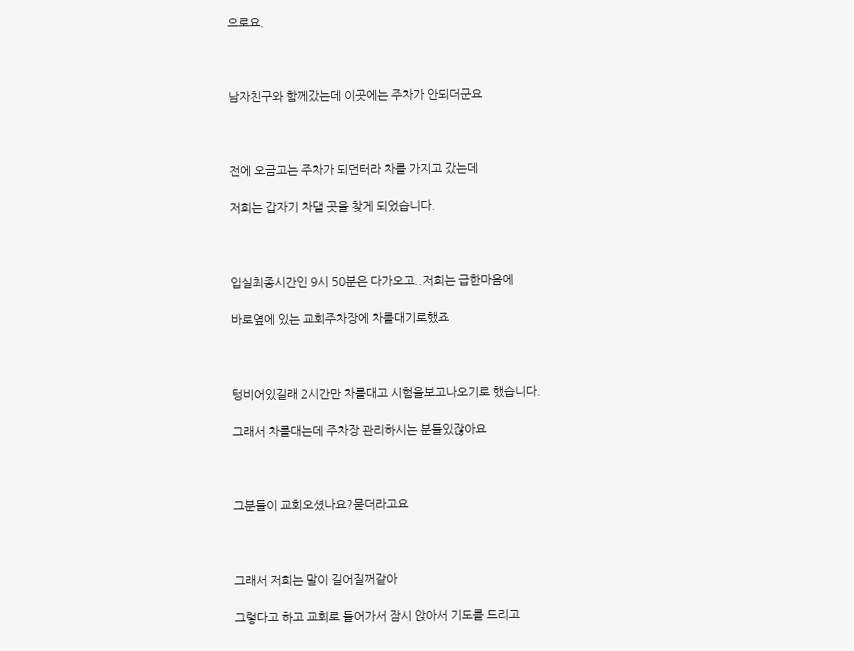으로요.



남자친구와 함께갔는데 이곳에는 주차가 안되더군요



전에 오금고는 주차가 되던터라 차를 가지고 갔는데

저희는 갑자기 차댈 곳을 찾게 되었습니다.



입실최종시간인 9시 50분은 다가오고..저희는 급한마음에

바로옆에 있는 교회주차장에 차를대기로했죠



텅비어있길래 2시간만 차를대고 시험을보고나오기로 했습니다.

그래서 차를대는데 주차장 관리하시는 분들있잖아요



그분들이 교회오셨나요?묻더라고요



그래서 저희는 말이 길어질꺼같아

그렇다고 하고 교회로 들어가서 잠시 앉아서 기도를 드리고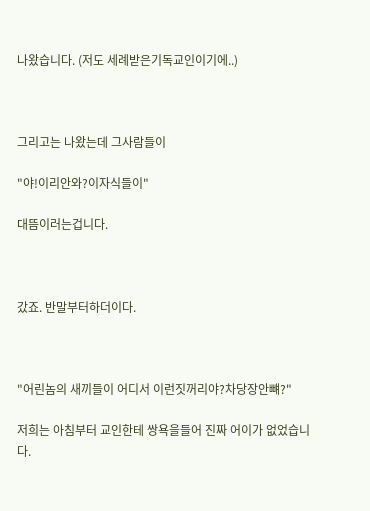나왔습니다. (저도 세례받은기독교인이기에..)



그리고는 나왔는데 그사람들이

"야!이리안와?이자식들이"

대뜸이러는겁니다.



갔죠. 반말부터하더이다.



"어린놈의 새끼들이 어디서 이런짓꺼리야?차당장안뺴?"

저희는 아침부터 교인한테 쌍욕을들어 진짜 어이가 없었습니다.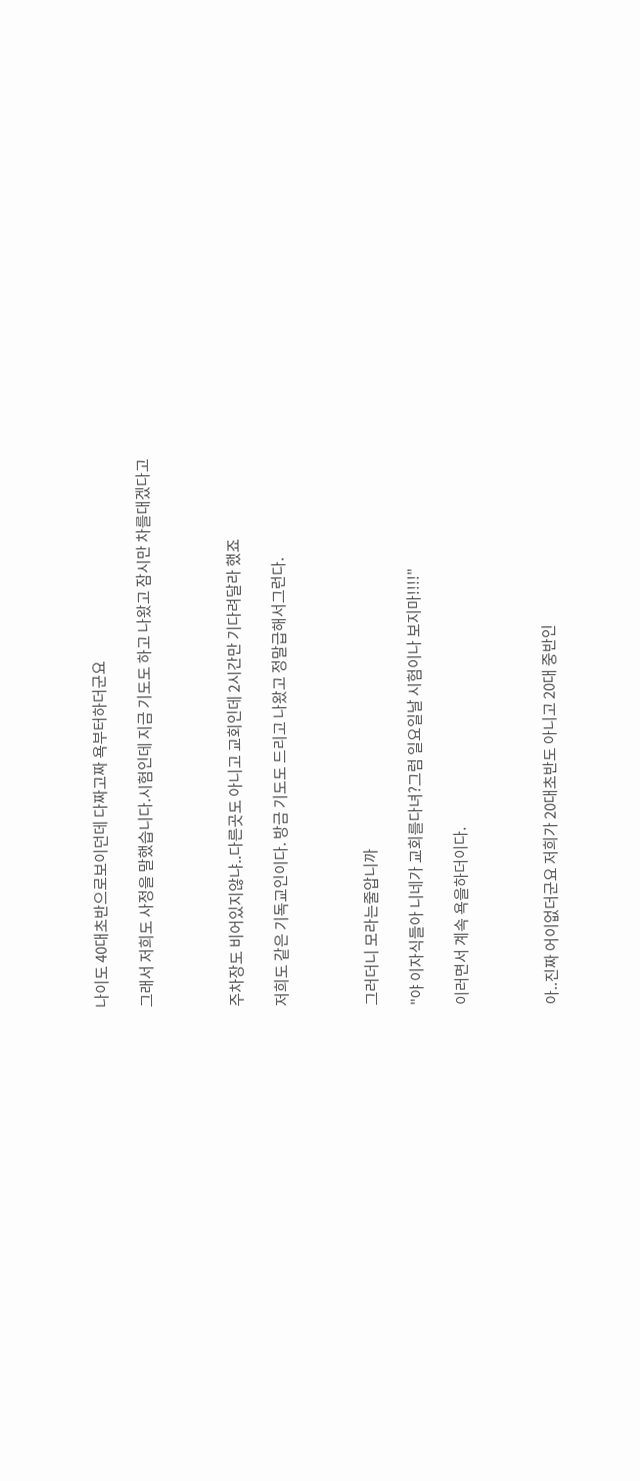나이도 40대초반으로보이던데 다짜고짜 욕부터하더군요

그래서 저희도 사정을 말했습니다.시험인데 지금 기도도 하고 나왔고 잠시만 차를대겠다고



주차장도 비어있지않냐..다른곳도 아니고 교회인데 2시간만 기다려달라 했죠

저희도 같은 기독교인이다. 방금 기도도 드리고 나왔고 정말급해서그런다.



그러더니 모라는줄압니까

"야 이자식들아 니네가 교회를다녀?그럼 일요일날 시험이나 보지마!!!!"

이러면서 계속 욕을하더이다.



아..진짜 어이없더군요 저희가 20대초반도 아니고 20대 중반인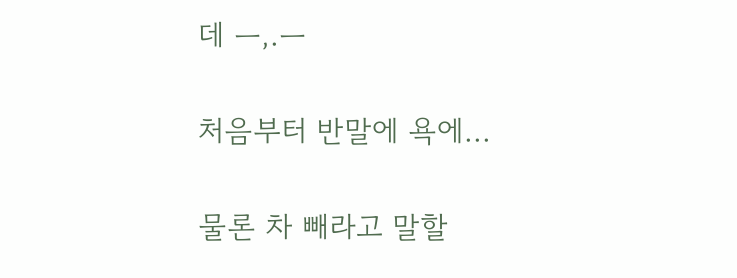데 ㅡ,.ㅡ

처음부터 반말에 욕에...

물론 차 빼라고 말할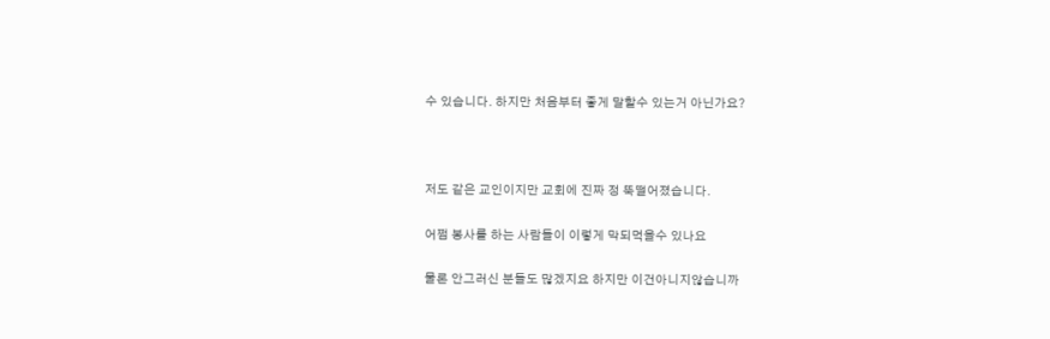수 있습니다. 하지만 처음부터 좋게 말할수 있는거 아닌가요?



저도 같은 교인이지만 교회에 진짜 정 뚝떨어졌습니다.

어쩜 봉사를 하는 사람들이 이렇게 막되먹을수 있나요

물론 안그러신 분들도 많겠지요 하지만 이건아니지않습니까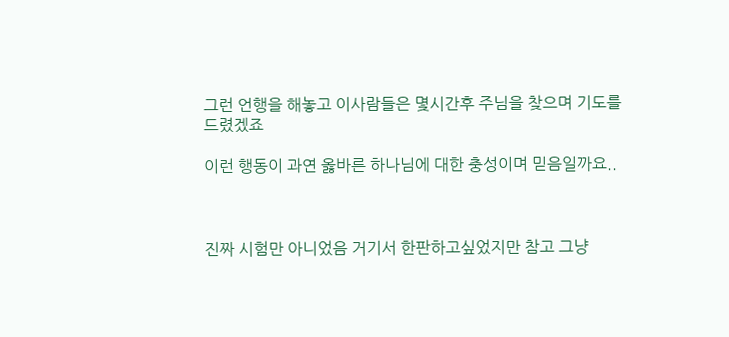그런 언행을 해놓고 이사람들은 몇시간후 주님을 찾으며 기도를 드렸겠죠

이런 행동이 과연 옳바른 하나님에 대한 충성이며 믿음일까요..



진짜 시험만 아니었음 거기서 한판하고싶었지만 참고 그냥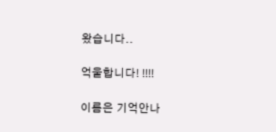왔습니다..

억울합니다! !!!!

이름은 기억안나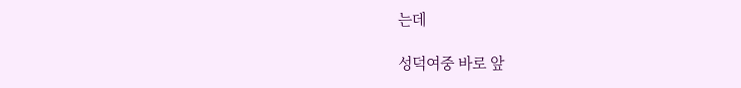는데

성덕여중 바로 앞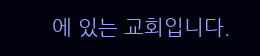에 있는 교회입니다.